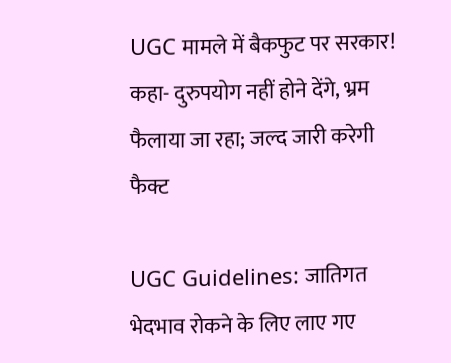UGC मामले में बैकफुट पर सरकार! कहा- दुरुपयोग नहीं होने देंगे, भ्रम फैलाया जा रहा; जल्द जारी करेगी फैक्ट

UGC Guidelines: जातिगत भेदभाव रोकने के लिए लाए गए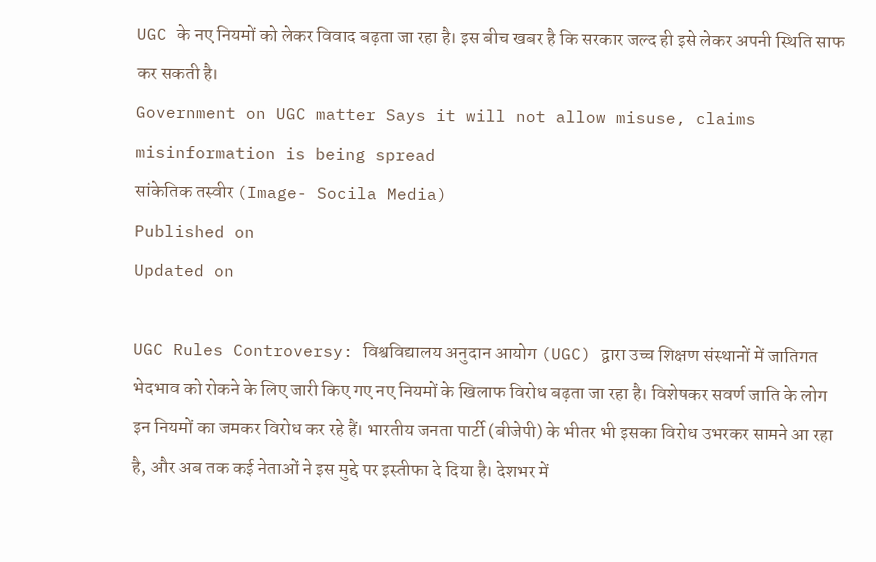UGC के नए नियमों को लेकर विवाद बढ़ता जा रहा है। इस बीच खबर है कि सरकार जल्द ही इसे लेकर अपनी स्थिति साफ कर सकती है।
Government on UGC matter Says it will not allow misuse, claims misinformation is being spread
सांकेतिक तस्वीर (Image- Socila Media)
Published on
Updated on

UGC Rules Controversy: विश्वविद्यालय अनुदान आयोग (UGC) द्वारा उच्च शिक्षण संस्थानों में जातिगत भेदभाव को रोकने के लिए जारी किए गए नए नियमों के खिलाफ विरोध बढ़ता जा रहा है। विशेषकर सवर्ण जाति के लोग इन नियमों का जमकर विरोध कर रहे हैं। भारतीय जनता पार्टी (बीजेपी) के भीतर भी इसका विरोध उभरकर सामने आ रहा है, और अब तक कई नेताओं ने इस मुद्दे पर इस्तीफा दे दिया है। देशभर में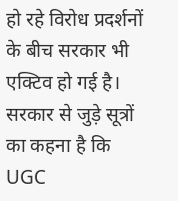हो रहे विरोध प्रदर्शनों के बीच सरकार भी एक्टिव हो गई है। सरकार से जुड़े सूत्रों का कहना है कि UGC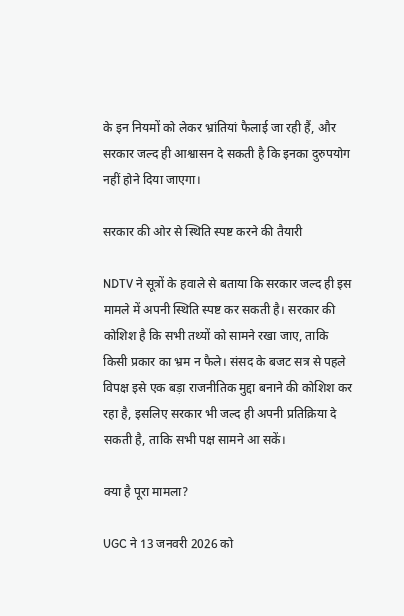के इन नियमों को लेकर भ्रांतियां फैलाई जा रही हैं, और सरकार जल्द ही आश्वासन दे सकती है कि इनका दुरुपयोग नहीं होने दिया जाएगा।

सरकार की ओर से स्थिति स्पष्ट करने की तैयारी

NDTV ने सूत्रों के हवाले से बताया कि सरकार जल्द ही इस मामले में अपनी स्थिति स्पष्ट कर सकती है। सरकार की कोशिश है कि सभी तथ्यों को सामने रखा जाए, ताकि किसी प्रकार का भ्रम न फैले। संसद के बजट सत्र से पहले विपक्ष इसे एक बड़ा राजनीतिक मुद्दा बनाने की कोशिश कर रहा है, इसलिए सरकार भी जल्द ही अपनी प्रतिक्रिया दे सकती है, ताकि सभी पक्ष सामने आ सकें।

क्या है पूरा मामला?

UGC ने 13 जनवरी 2026 को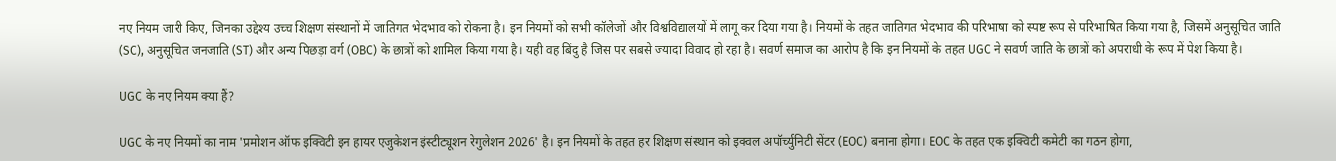नए नियम जारी किए, जिनका उद्देश्य उच्च शिक्षण संस्थानों में जातिगत भेदभाव को रोकना है। इन नियमों को सभी कॉलेजों और विश्वविद्यालयों में लागू कर दिया गया है। नियमों के तहत जातिगत भेदभाव की परिभाषा को स्पष्ट रूप से परिभाषित किया गया है, जिसमें अनुसूचित जाति (SC), अनुसूचित जनजाति (ST) और अन्य पिछड़ा वर्ग (OBC) के छात्रों को शामिल किया गया है। यही वह बिंदु है जिस पर सबसे ज्यादा विवाद हो रहा है। सवर्ण समाज का आरोप है कि इन नियमों के तहत UGC ने सवर्ण जाति के छात्रों को अपराधी के रूप में पेश किया है।

UGC के नए नियम क्या हैं?

UGC के नए नियमों का नाम 'प्रमोशन ऑफ इक्विटी इन हायर एजुकेशन इंस्टीट्यूशन रेगुलेशन 2026' है। इन नियमों के तहत हर शिक्षण संस्थान को इक्वल अपॉर्च्युनिटी सेंटर (EOC) बनाना होगा। EOC के तहत एक इक्विटी कमेटी का गठन होगा,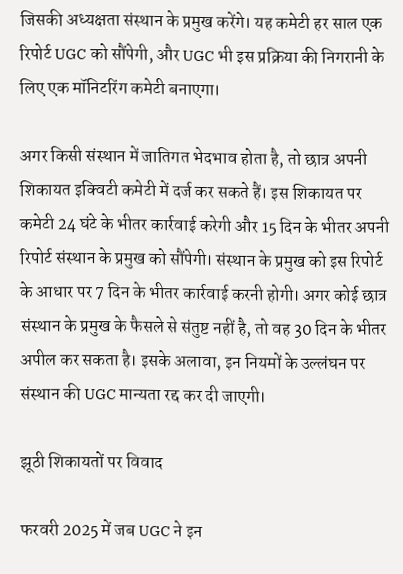जिसकी अध्यक्षता संस्थान के प्रमुख करेंगे। यह कमेटी हर साल एक रिपोर्ट UGC को सौंपेगी, और UGC भी इस प्रक्रिया की निगरानी के लिए एक मॉनिटरिंग कमेटी बनाएगा।

अगर किसी संस्थान में जातिगत भेदभाव होता है, तो छात्र अपनी शिकायत इक्विटी कमेटी में दर्ज कर सकते हैं। इस शिकायत पर कमेटी 24 घंटे के भीतर कार्रवाई करेगी और 15 दिन के भीतर अपनी रिपोर्ट संस्थान के प्रमुख को सौंपेगी। संस्थान के प्रमुख को इस रिपोर्ट के आधार पर 7 दिन के भीतर कार्रवाई करनी होगी। अगर कोई छात्र संस्थान के प्रमुख के फैसले से संतुष्ट नहीं है, तो वह 30 दिन के भीतर अपील कर सकता है। इसके अलावा, इन नियमों के उल्लंघन पर संस्थान की UGC मान्यता रद्द कर दी जाएगी।

झूठी शिकायतों पर विवाद

फरवरी 2025 में जब UGC ने इन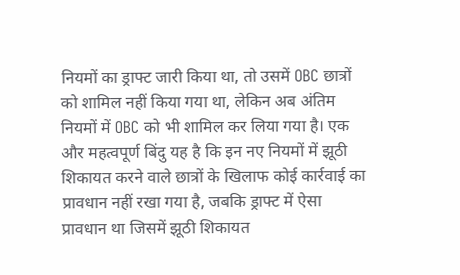नियमों का ड्राफ्ट जारी किया था, तो उसमें OBC छात्रों को शामिल नहीं किया गया था, लेकिन अब अंतिम नियमों में OBC को भी शामिल कर लिया गया है। एक और महत्वपूर्ण बिंदु यह है कि इन नए नियमों में झूठी शिकायत करने वाले छात्रों के खिलाफ कोई कार्रवाई का प्रावधान नहीं रखा गया है, जबकि ड्राफ्ट में ऐसा प्रावधान था जिसमें झूठी शिकायत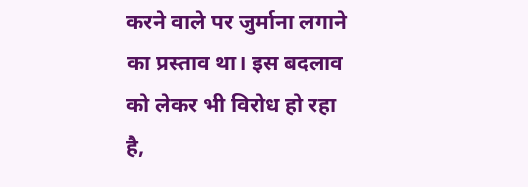करने वाले पर जुर्माना लगाने का प्रस्ताव था। इस बदलाव को लेकर भी विरोध हो रहा है,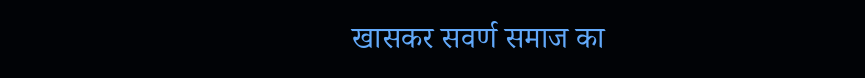खासकर सवर्ण समाज का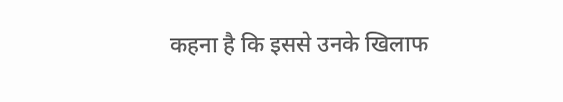कहना है कि इससे उनके खिलाफ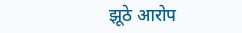झूठे आरोप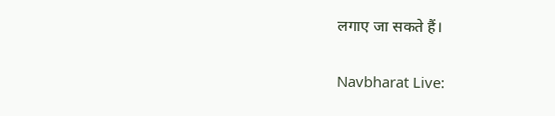लगाए जा सकते हैं।

Navbharat Live: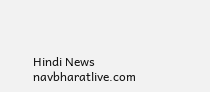Hindi News
navbharatlive.com